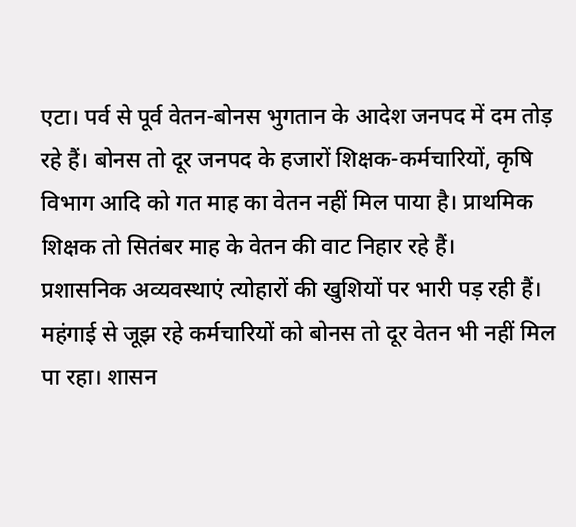एटा। पर्व से पूर्व वेतन-बोनस भुगतान के आदेश जनपद में दम तोड़ रहे हैं। बोनस तो दूर जनपद के हजारों शिक्षक-कर्मचारियों, कृषि विभाग आदि को गत माह का वेतन नहीं मिल पाया है। प्राथमिक शिक्षक तो सितंबर माह के वेतन की वाट निहार रहे हैं।
प्रशासनिक अव्यवस्थाएं त्योहारों की खुशियों पर भारी पड़ रही हैं। महंगाई से जूझ रहे कर्मचारियों को बोनस तो दूर वेतन भी नहीं मिल पा रहा। शासन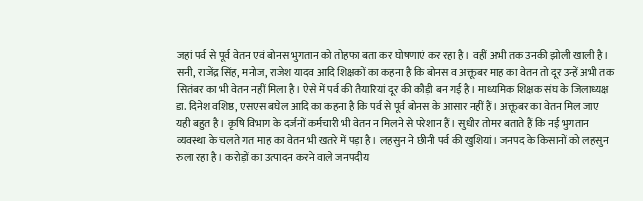जहां पर्व से पूर्व वेतन एवं बोनस भुगतान को तोहफा बता कर घोषणाएं कर रहा है। वहीं अभी तक उनकी झोली खाली है। सनी, राजेंद्र सिंह, मनोज, राजेश यादव आदि शिक्षकों का कहना है कि बोनस व अक्तूबर माह का वेतन तो दूर उन्हें अभी तक सितंबर का भी वेतन नहीं मिला है। ऐसे में पर्व की तैयारियां दूर की कौड़ी बन गई है। माध्यमिक शिक्षक संघ के जिलाध्यक्ष डा. दिनेश वशिष्ठ, एसएस बघेल आदि का कहना है कि पर्व से पूर्व बोनस के आसार नहीं हैं। अक्तूबर का वेतन मिल जाए यही बहुत है। कृषि विभाग के दर्जनों कर्मचारी भी वेतन न मिलने से परेशान हैं। सुधीर तोमर बताते हैं कि नई भुगतान व्यवस्था के चलते गत माह का वेतन भी खतरे में पड़ा है। लहसुन ने छीनी पर्व की खुशियां। जनपद के किसानों को लहसुन रुला रहा है। करोड़ों का उत्पादन करने वाले जनपदीय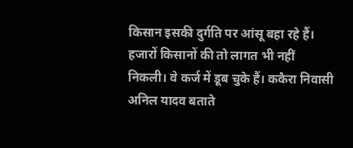किसान इसकी दुर्गति पर आंसू बहा रहे हैं। हजारों किसानों की तो लागत भी नहीं निकली। वे कर्ज में डूब चुके हैं। ककैरा निवासी अनिल यादव बताते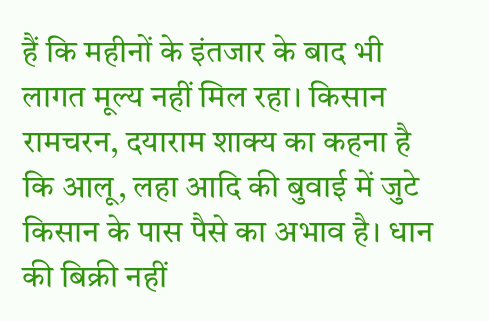हैं कि महीनों के इंतजार के बाद भी लागत मूल्य नहीं मिल रहा। किसान रामचरन, दयाराम शाक्य का कहना है कि आलू, लहा आदि की बुवाई में जुटे किसान के पास पैसे का अभाव है। धान की बिक्री नहीं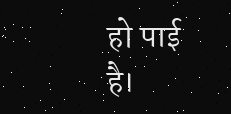हो पाई है।